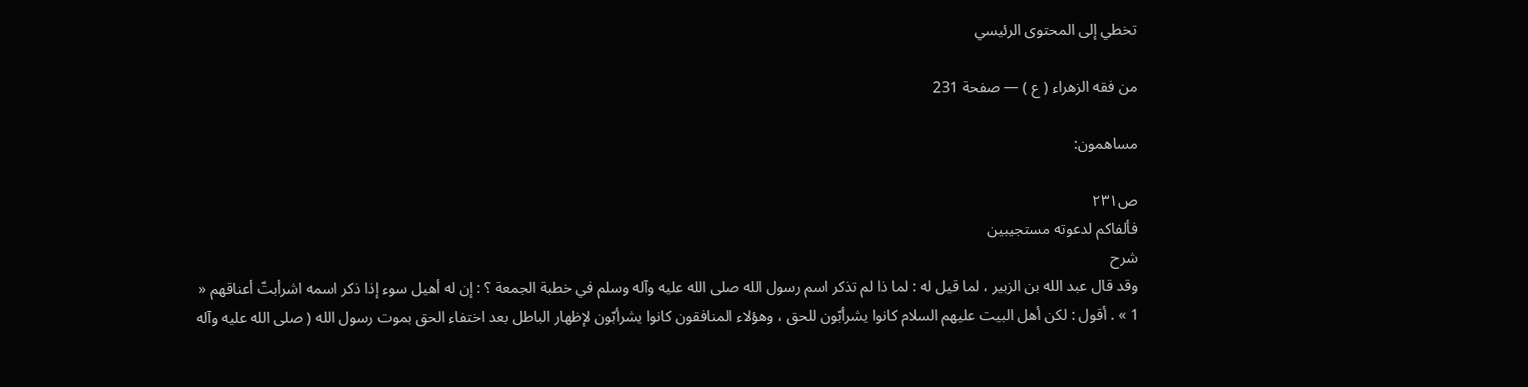تخطي إلى المحتوى الرئيسي

من فقه الزهراء ( ع ) — صفحة 231

مساهمون:

ص٢٣١
فألفاكم لدعوته مستجيبين
شرح
وقد قال عبد الله بن الزبير ، لما قيل له : لما ذا لم تذكر اسم رسول الله صلى الله عليه وآله وسلم في خطبة الجمعة ؟ : إن له أهيل سوء إذا ذكر اسمه اشرأبتّ أعناقهم « 1 » . أقول : لكن أهل البيت عليهم السلام كانوا يشرأبّون للحق ، وهؤلاء المنافقون كانوا يشرأبّون لإظهار الباطل بعد اختفاء الحق بموت رسول الله ( صلى الله عليه وآله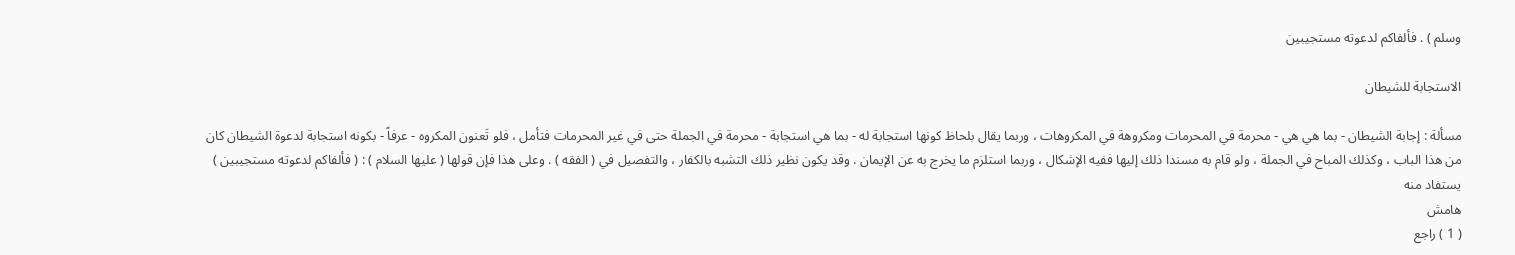وسلم ) . فألفاكم لدعوته مستجيبين

الاستجابة للشيطان

مسألة : إجابة الشيطان - بما هي هي - محرمة في المحرمات ومكروهة في المكروهات ، وربما يقال بلحاظ كونها استجابة له - بما هي استجابة - محرمة في الجملة حتى في غير المحرمات فتأمل ، فلو تَعنون المكروه - عرفاً - بكونه استجابة لدعوة الشيطان كان من هذا الباب ، وكذلك المباح في الجملة ، ولو قام به مسندا ذلك إليها ففيه الإشكال ، وربما استلزم ما يخرج به عن الإيمان . وقد يكون نظير ذلك التشبه بالكفار ، والتفصيل في ( الفقه ) . وعلى هذا فإن قولها ( عليها السلام ) : ( فألفاكم لدعوته مستجيبين ) يستفاد منه
هامش
( 1 ) راجع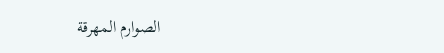الصوارم المهرقة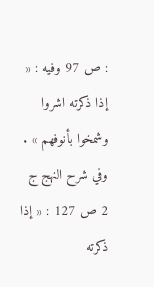: ص 97 وفيه : « إذا ذكرته اشروا وشمخوا بأنوفهم » . وفي شرح النهج ج 2 ص 127 : « إذا ذكرته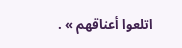اتلعوا أعناقهم » .